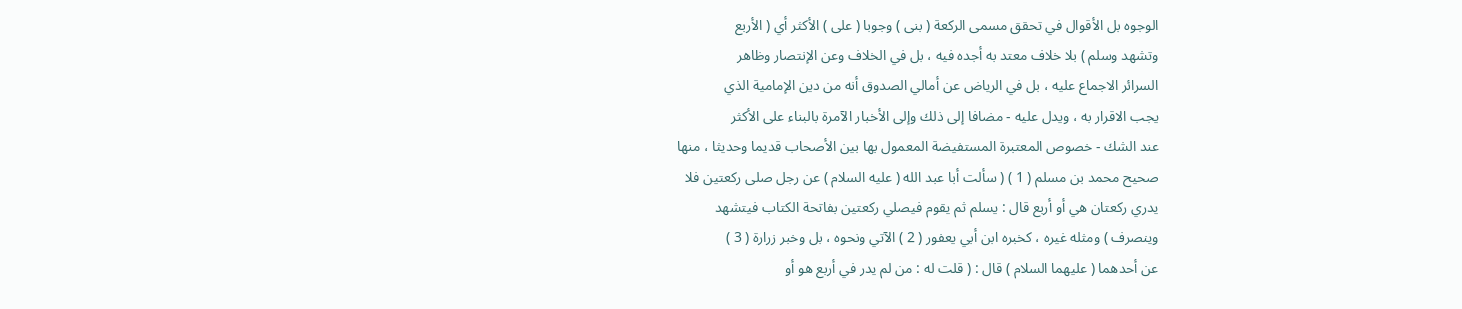الوجوه بل الأقوال في تحقق مسمى الركعة ( بنى ) وجوبا ( على ) الأكثر أي ( الأربع
وتشهد وسلم ) بلا خلاف معتد به أجده فيه ، بل في الخلاف وعن الإنتصار وظاهر
السرائر الاجماع عليه ، بل في الرياض عن أمالي الصدوق أنه من دين الإمامية الذي
يجب الاقرار به ، ويدل عليه - مضافا إلى ذلك وإلى الأخبار الآمرة بالبناء على الأكثر
عند الشك - خصوص المعتبرة المستفيضة المعمول بها بين الأصحاب قديما وحديثا ، منها
صحيح محمد بن مسلم ( 1 ) ( سألت أبا عبد الله ( عليه السلام ) عن رجل صلى ركعتين فلا
يدري ركعتان هي أو أربع قال : يسلم ثم يقوم فيصلي ركعتين بفاتحة الكتاب فيتشهد
وينصرف ) ومثله غيره ، كخبره ابن أبي يعفور ( 2 ) الآتي ونحوه ، بل وخبر زرارة ( 3 )
عن أحدهما ( عليهما السلام ) قال : ( قلت له : من لم يدر في أربع هو أو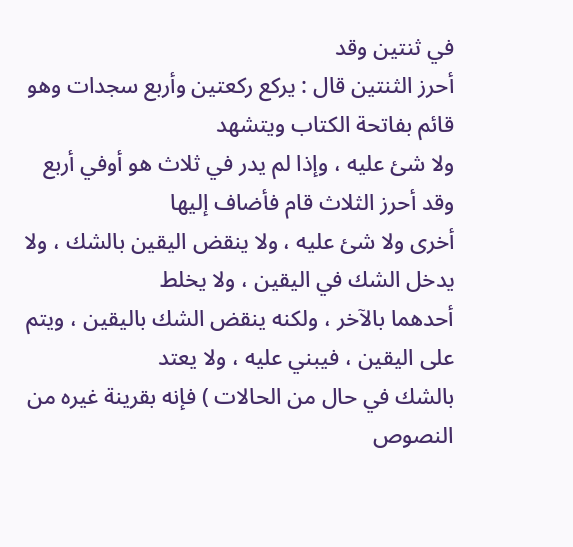في ثنتين وقد
أحرز الثنتين قال : يركع ركعتين وأربع سجدات وهو قائم بفاتحة الكتاب ويتشهد
ولا شئ عليه ، وإذا لم يدر في ثلاث هو أوفي أربع وقد أحرز الثلاث قام فأضاف إليها
أخرى ولا شئ عليه ، ولا ينقض اليقين بالشك ، ولا يدخل الشك في اليقين ، ولا يخلط
أحدهما بالآخر ، ولكنه ينقض الشك باليقين ، ويتم على اليقين ، فيبني عليه ، ولا يعتد
بالشك في حال من الحالات ) فإنه بقرينة غيره من النصوص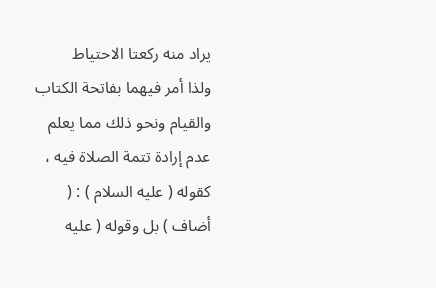يراد منه ركعتا الاحتياط
ولذا أمر فيهما بفاتحة الكتاب والقيام ونحو ذلك مما يعلم عدم إرادة تتمة الصلاة فيه ،
كقوله ( عليه السلام ) : ( أضاف ) بل وقوله ( عليه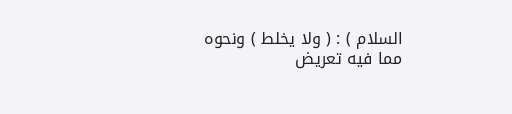السلام ) : ( ولا يخلط ) ونحوه
مما فيه تعريض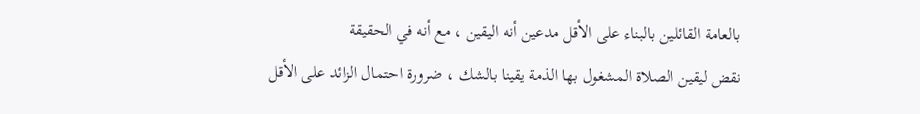بالعامة القائلين بالبناء على الأقل مدعين أنه اليقين ، مع أنه في الحقيقة
نقض ليقين الصلاة المشغول بها الذمة يقينا بالشك ، ضرورة احتمال الزائد على الأقل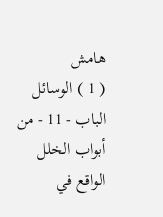هامش
( 1 ) الوسائل الباب - 11 - من أبواب الخلل الواقع في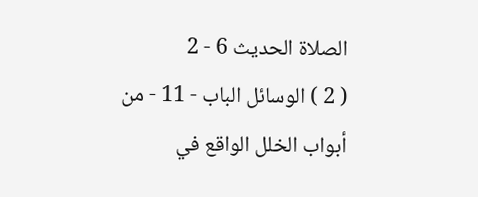الصلاة الحديث 6 - 2
( 2 ) الوسائل الباب - 11 - من أبواب الخلل الواقع في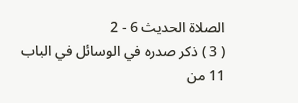الصلاة الحديث 6 - 2
( 3 ) ذكر صدره في الوسائل في الباب 11 من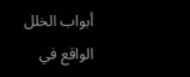أبواب الخلل الواقع في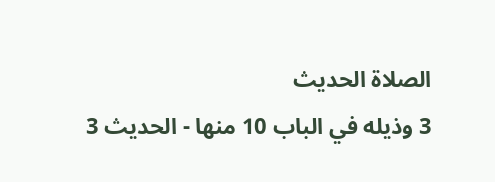الصلاة الحديث
3 وذيله في الباب 10 منها - الحديث 3